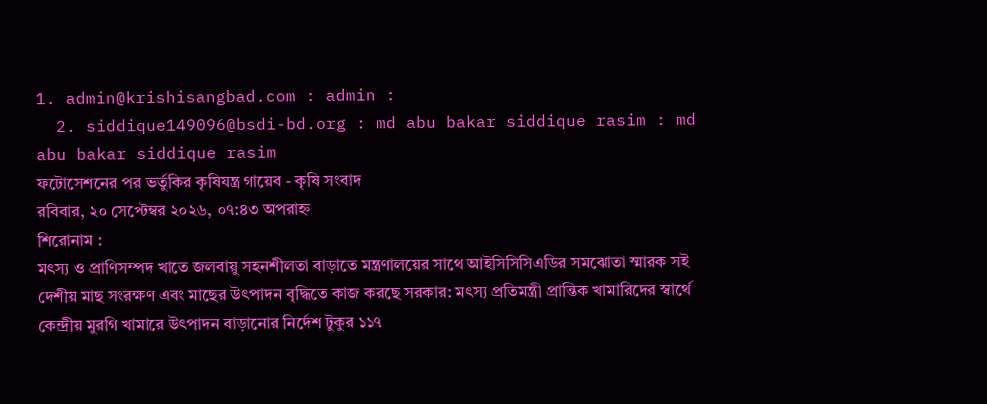1. admin@krishisangbad.com : admin :
  2. siddique149096@bsdi-bd.org : md abu bakar siddique rasim : md abu bakar siddique rasim
ফটোসেশনের পর ভর্তুকির কৃষিযন্ত্র গায়েব - কৃষি সংবাদ
রবিবার, ২০ সেপ্টেম্বর ২০২৬, ০৭:৪৩ অপরাহ্ন
শিরোনাম :
মৎস্য ও প্রাণিসম্পদ খাতে জলবায়ু সহনশীলতা বাড়াতে মন্ত্রণালয়ের সাথে আইসিসিসিএডির সমঝোতা স্মারক সই দেশীয় মাছ সংরক্ষণ এবং মাছের উৎপাদন বৃদ্ধিতে কাজ করছে সরকার: মৎস্য প্রতিমন্ত্রী প্রান্তিক খামারিদের স্বার্থে কেন্দ্রীয় মুরগি খামারে উৎপাদন বাড়ানোর নির্দেশ টুকুর ১১৭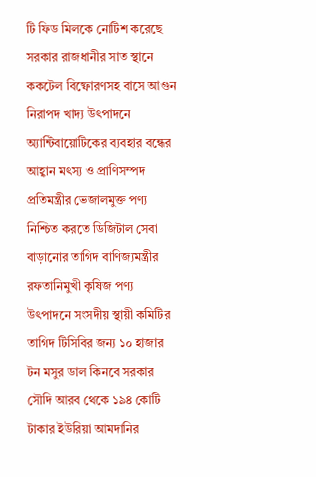টি ফিড মিলকে নোটিশ করেছে সরকার রাজধানীর সাত স্থানে ককটেল বিষ্ফোরণসহ বাসে আগুন নিরাপদ খাদ্য উৎপাদনে অ্যান্টিবায়োটিকের ব্যবহার বন্ধের আহ্বান মৎস্য ও প্রাণিসম্পদ প্রতিমন্ত্রীর ভেজালমুক্ত পণ্য নিশ্চিত করতে ডিজিটাল সেবা বাড়ানোর তাগিদ বাণিজ্যমন্ত্রীর রফতানিমুখী কৃষিজ পণ্য উৎপাদনে সংসদীয় স্থায়ী কমিটির তাগিদ টিসিবির জন্য ১০ হাজার টন মসুর ডাল কিনবে সরকার সৌদি আরব থেকে ১৯৪ কোটি টাকার ইউরিয়া আমদানির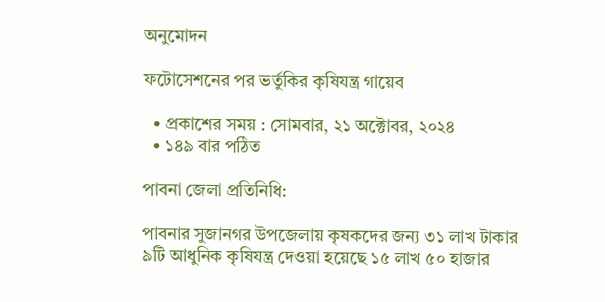অনুমোদন

ফটোসেশনের পর ভর্তুকির কৃষিযন্ত্র গায়েব

  • প্রকাশের সময় : সোমবার, ২১ অক্টোবর, ২০২৪
  • ১৪৯ বার পঠিত

পাবনা জেলা প্রতিনিধি:

পাবনার সুজানগর উপজেলায় কৃষকদের জন্য ৩১ লাখ টাকার ৯টি আধুনিক কৃষিযন্ত্র দেওয়া হয়েছে ১৫ লাখ ৫০ হাজার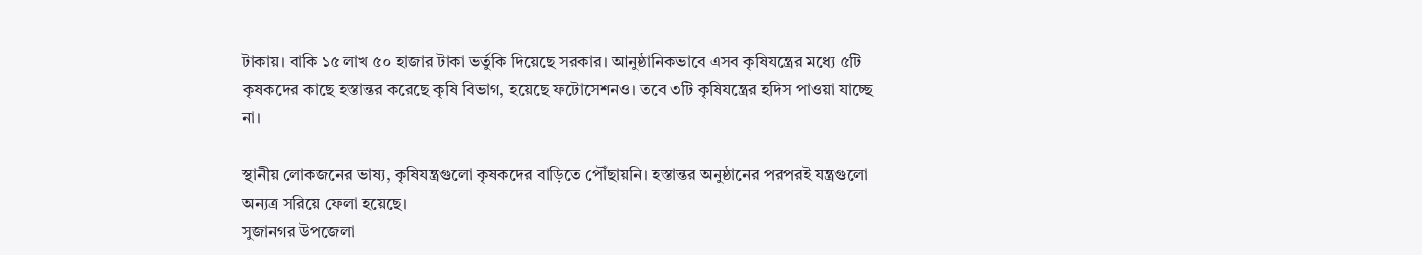টাকায়। বাকি ১৫ লাখ ৫০ হাজার টাকা ভর্তুকি দিয়েছে সরকার। আনুষ্ঠানিকভাবে এসব কৃষিযন্ত্রের মধ্যে ৫টি কৃষকদের কাছে হস্তান্তর করেছে কৃষি বিভাগ, হয়েছে ফটোসেশনও। তবে ৩টি কৃষিযন্ত্রের হদিস পাওয়া যাচ্ছে না।

স্থানীয় লোকজনের ভাষ্য, কৃষিযন্ত্রগুলো কৃষকদের বাড়িতে পৌঁছায়নি। হস্তান্তর অনুষ্ঠানের পরপরই যন্ত্রগুলো অন্যত্র সরিয়ে ফেলা হয়েছে।
সুজানগর উপজেলা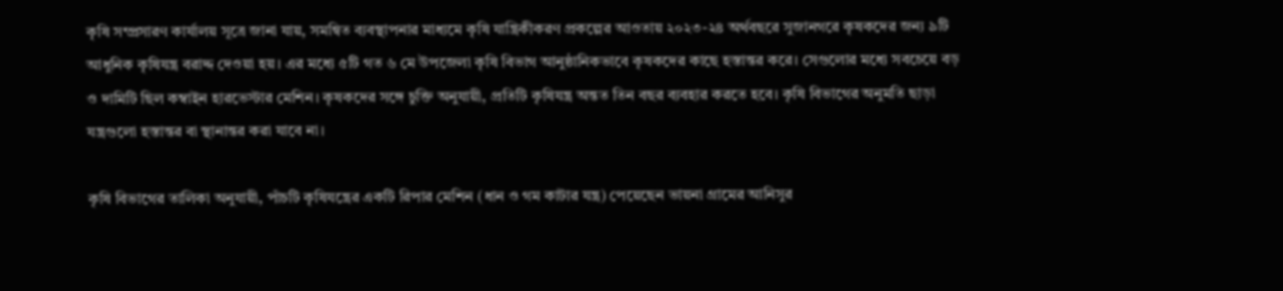কৃষি সম্প্রসারণ কার্যালয় সূত্রে জানা যায়, সমন্বিত ব্যবস্থাপনার মাধ্যমে কৃষি যান্ত্রিকীকরণ প্রকল্পের আওতায় ২০২৩-২৪ অর্থবছরে সুজানগরে কৃষকদের জন্য ৯টি আধুনিক কৃষিযন্ত্র বরাদ্দ দেওয়া হয়। এর মধ্যে ৫টি গত ৬ মে উপজেলা কৃষি বিভাগ আনুষ্ঠানিকভাবে কৃষকদের কাছে হস্তান্তর করে। সেগুলোর মধ্যে সবচেয়ে বড় ও দামিটি ছিল কম্বাইন হারভেস্টার মেশিন। কৃষকদের সঙ্গে চুক্তি অনুযায়ী, প্রতিটি কৃষিযন্ত্র অন্তত তিন বছর ব্যবহার করতে হবে। কৃষি বিভাগের অনুমতি ছাড়া যন্ত্রগুলো হস্তান্তর বা স্থানান্তর করা যাবে না।

কৃষি বিভাগের তালিকা অনুযায়ী, পাঁচটি কৃষিযন্ত্রের একটি রিপার মেশিন (ধান ও গম কাটার যন্ত্র) পেয়েছেন ভায়না গ্রামের আনিসুর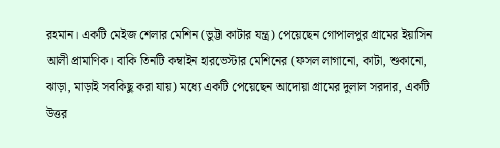রহমান। একটি মেইজ শেলার মেশিন (ভুট্টা কাটার যন্ত্র) পেয়েছেন গোপালপুর গ্রামের ইয়াসিন আলী প্রামাণিক। বাকি তিনটি কম্বাইন হারভেস্টার মেশিনের (ফসল লাগানো, কাটা, শুকানো, ঝাড়া, মাড়াই সবকিছু করা যায়) মধ্যে একটি পেয়েছেন আদোয়া গ্রামের দুলাল সরদার, একটি উত্তর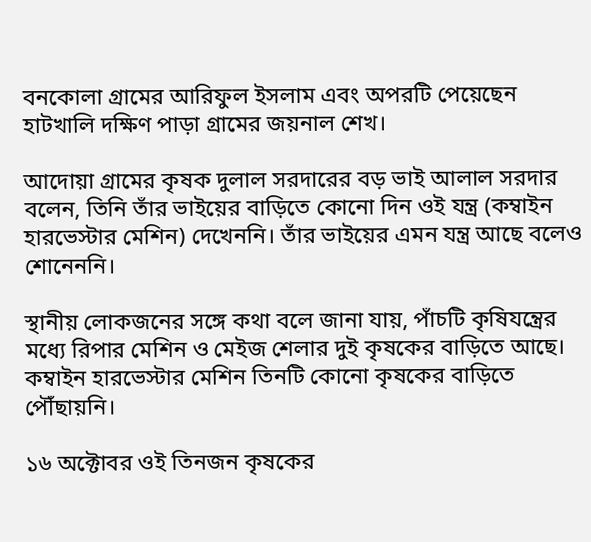বনকোলা গ্রামের আরিফুল ইসলাম এবং অপরটি পেয়েছেন হাটখালি দক্ষিণ পাড়া গ্রামের জয়নাল শেখ।

আদোয়া গ্রামের কৃষক দুলাল সরদারের বড় ভাই আলাল সরদার বলেন, তিনি তাঁর ভাইয়ের বাড়িতে কোনো দিন ওই যন্ত্র (কম্বাইন হারভেস্টার মেশিন) দেখেননি। তাঁর ভাইয়ের এমন যন্ত্র আছে বলেও শোনেননি।

স্থানীয় লোকজনের সঙ্গে কথা বলে জানা যায়, পাঁচটি কৃষিযন্ত্রের মধ্যে রিপার মেশিন ও মেইজ শেলার দুই কৃষকের বাড়িতে আছে। কম্বাইন হারভেস্টার মেশিন তিনটি কোনো কৃষকের বাড়িতে পৌঁছায়নি।

১৬ অক্টোবর ওই তিনজন কৃষকের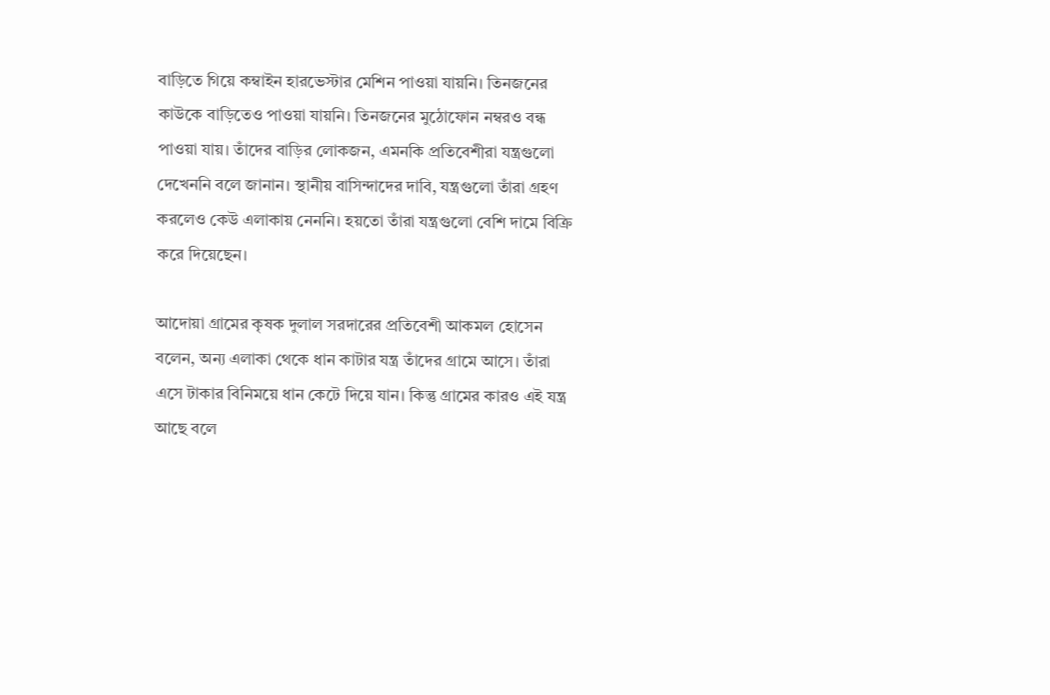বাড়িতে গিয়ে কম্বাইন হারভেস্টার মেশিন পাওয়া যায়নি। তিনজনের কাউকে বাড়িতেও পাওয়া যায়নি। তিনজনের মুঠোফোন নম্বরও বন্ধ পাওয়া যায়। তাঁদের বাড়ির লোকজন, এমনকি প্রতিবেশীরা যন্ত্রগুলো দেখেননি বলে জানান। স্থানীয় বাসিন্দাদের দাবি, যন্ত্রগুলো তাঁরা গ্রহণ করলেও কেউ এলাকায় নেননি। হয়তো তাঁরা যন্ত্রগুলো বেশি দামে বিক্রি করে দিয়েছেন।

আদোয়া গ্রামের কৃষক দুলাল সরদারের প্রতিবেশী আকমল হোসেন বলেন, অন্য এলাকা থেকে ধান কাটার যন্ত্র তাঁদের গ্রামে আসে। তাঁরা এসে টাকার বিনিময়ে ধান কেটে দিয়ে যান। কিন্তু গ্রামের কারও এই যন্ত্র আছে বলে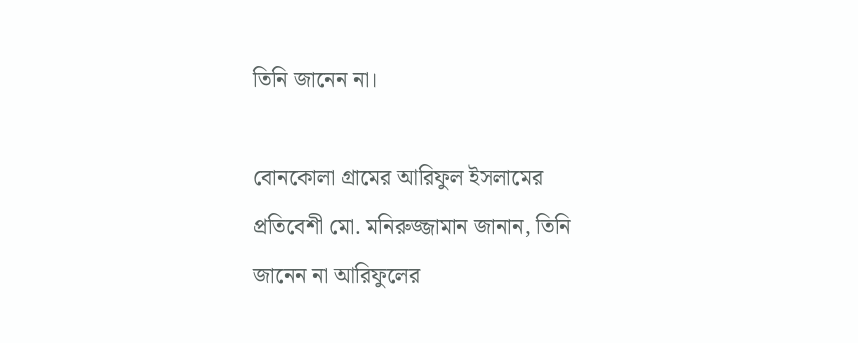তিনি জানেন না।

বোনকোলা গ্রামের আরিফুল ইসলামের প্রতিবেশী মো. মনিরুজ্জামান জানান, তিনি জানেন না আরিফুলের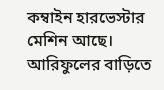কম্বাইন হারভেস্টার মেশিন আছে। আরিফুলের বাড়িতে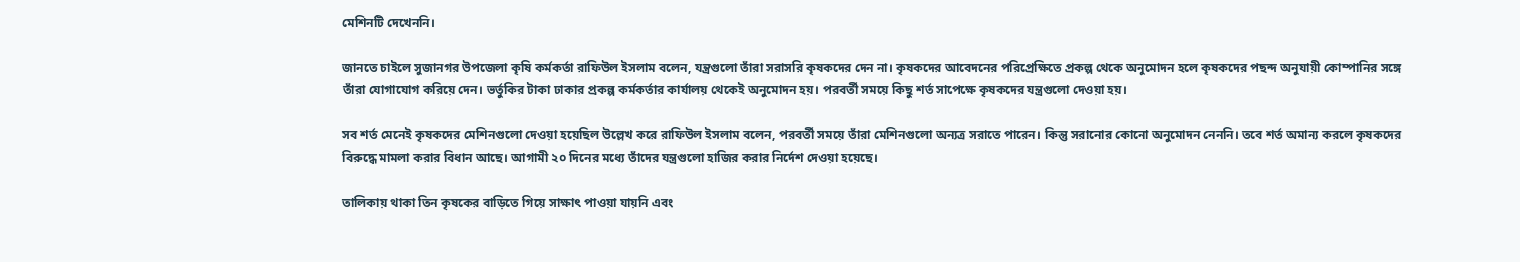মেশিনটি দেখেননি।

জানতে চাইলে সুজানগর উপজেলা কৃষি কর্মকর্তা রাফিউল ইসলাম বলেন, যন্ত্রগুলো তাঁরা সরাসরি কৃষকদের দেন না। কৃষকদের আবেদনের পরিপ্রেক্ষিতে প্রকল্প থেকে অনুমোদন হলে কৃষকদের পছন্দ অনুযায়ী কোম্পানির সঙ্গে তাঁরা যোগাযোগ করিয়ে দেন। ভর্তুকির টাকা ঢাকার প্রকল্প কর্মকর্তার কার্যালয় থেকেই অনুমোদন হয়। পরবর্তী সময়ে কিছু শর্ত সাপেক্ষে কৃষকদের যন্ত্রগুলো দেওয়া হয়।

সব শর্ত মেনেই কৃষকদের মেশিনগুলো দেওয়া হয়েছিল উল্লেখ করে রাফিউল ইসলাম বলেন, পরবর্তী সময়ে তাঁরা মেশিনগুলো অন্যত্র সরাতে পারেন। কিন্তু সরানোর কোনো অনুমোদন নেননি। তবে শর্ত অমান্য করলে কৃষকদের বিরুদ্ধে মামলা করার বিধান আছে। আগামী ২০ দিনের মধ্যে তাঁদের যন্ত্রগুলো হাজির করার নির্দেশ দেওয়া হয়েছে।

তালিকায় থাকা তিন কৃষকের বাড়িতে গিয়ে সাক্ষাৎ পাওয়া যায়নি এবং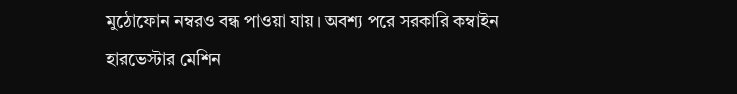মুঠোফোন নম্বরও বন্ধ পাওয়া যায়। অবশ্য পরে সরকারি কম্বাইন হারভেস্টার মেশিন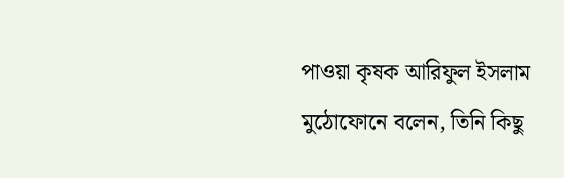পাওয়া কৃষক আরিফুল ইসলাম মুঠোফোনে বলেন, তিনি কিছু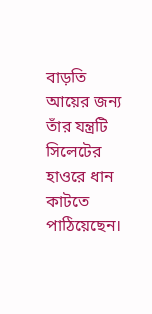বাড়তি আয়ের জন্য তাঁর যন্ত্রটি সিলেটের হাওরে ধান কাটতে পাঠিয়েছেন।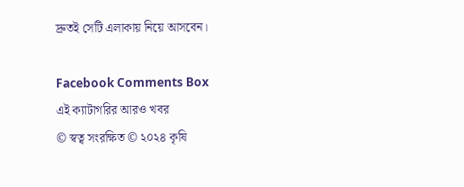দ্রুতই সেটি এলাকায় নিয়ে আসবেন।

Facebook Comments Box
এই ক্যাটাগরির আরও খবর
© স্বত্ব সংরক্ষিত © ২০২৪ কৃষি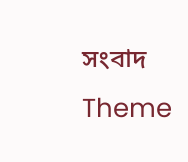সংবাদ
Theme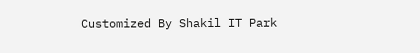Customized By Shakil IT Park